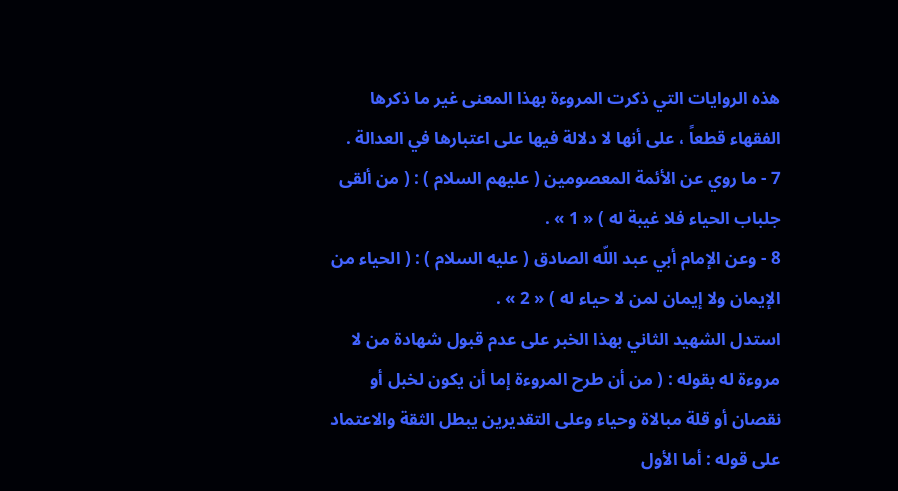هذه الروايات التي ذكرت المروءة بهذا المعنى غير ما ذكرها الفقهاء قطعاً ، على أنها لا دلالة فيها على اعتبارها في العدالة .
7 - ما روي عن الأئمة المعصومين ( عليهم السلام ) : ( من ألقى جلباب الحياء فلا غيبة له ) « 1 » .
8 - وعن الإمام أبي عبد اللّه الصادق ( عليه السلام ) : ( الحياء من الإيمان ولا إيمان لمن لا حياء له ) « 2 » .
استدل الشهيد الثاني بهذا الخبر على عدم قبول شهادة من لا مروءة له بقوله : ( من أن طرح المروءة إما أن يكون لخبل أو نقصان أو قلة مبالاة وحياء وعلى التقديرين يبطل الثقة والاعتماد على قوله : أما الأول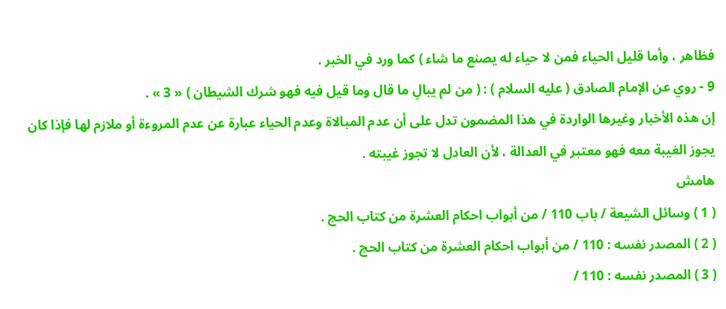فظاهر ، وأما قليل الحياء فمن لا حياء له يصنع ما شاء ) كما ورد في الخبر .
9 - روي عن الإمام الصادق ( عليه السلام ) : ( من لم يبالِ ما قال وما قيل فيه فهو شرك الشيطان ) « 3 » .
إن هذه الأخبار وغيرها الواردة في هذا المضمون تدل على أن عدم المبالاة وعدم الحياء عبارة عن عدم المروءة أو ملازم لها فإذا كان يجوز الغيبة معه فهو معتبر في العدالة ، لأن العادل لا تجوز غيبته .
هامش
( 1 ) وسائل الشيعة / باب 110 / من أبواب احكام العشرة من كتاب الحج .
( 2 ) المصدر نفسه : 110 / من أبواب احكام العشرة من كتاب الحج .
( 3 ) المصدر نفسه : 110 /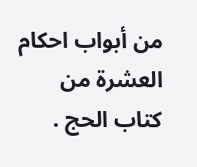من أبواب احكام العشرة من كتاب الحج .